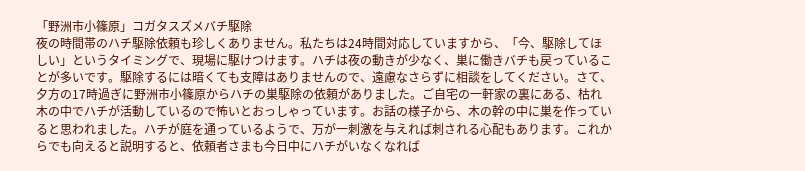「野洲市小篠原」コガタスズメバチ駆除
夜の時間帯のハチ駆除依頼も珍しくありません。私たちは24時間対応していますから、「今、駆除してほしい」というタイミングで、現場に駆けつけます。ハチは夜の動きが少なく、巣に働きバチも戻っていることが多いです。駆除するには暗くても支障はありませんので、遠慮なさらずに相談をしてください。さて、夕方の17時過ぎに野洲市小篠原からハチの巣駆除の依頼がありました。ご自宅の一軒家の裏にある、枯れ木の中でハチが活動しているので怖いとおっしゃっています。お話の様子から、木の幹の中に巣を作っていると思われました。ハチが庭を通っているようで、万が一刺激を与えれば刺される心配もあります。これからでも向えると説明すると、依頼者さまも今日中にハチがいなくなれば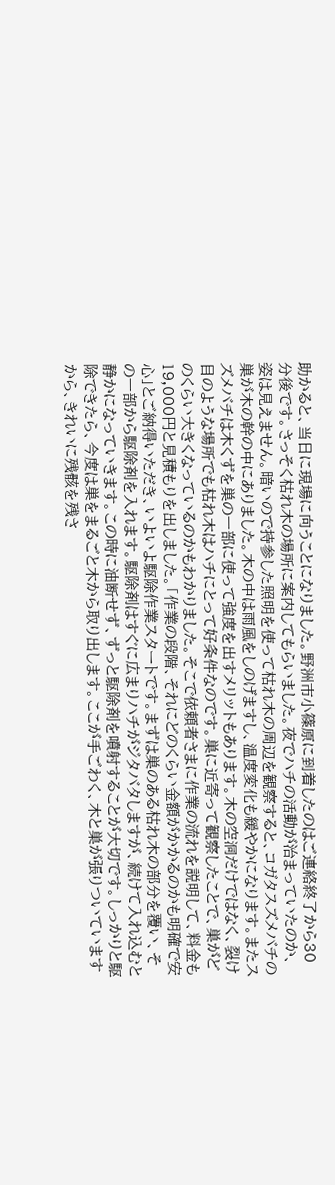助かると、当日に現場に向うことになりました。野洲市小篠原に到着したのはご連絡終了から30分後です。さっそく枯れ木の場所に案内してもらいました。夜でハチの活動が治まっていたのか、姿は見えません。暗いので持参した照明を使って枯れ木の周辺を観察すると、コガタスズメバチの巣が木の幹の中にありました。木の中は雨風をしのげますし、温度変化も緩やかになります。またスズメバチは木くずを巣の一部に使って強度を出すメリットもあります。木の空洞だけではなく、裂け目のような場所でも枯れ木はハチにとって好条件なのです。巣に近寄って観察したことで、巣がどのくらい大きくなっているのかもわかりました。そこで依頼者さまに作業の流れを説明して、料金も19,000円と見積もりを出しました。「作業の段階、それにどのくらい金額がかかるのかも明確で安心」とご納得いただき、いよいよ駆除作業スタートです。まずは巣のある枯れ木の部分を覆い、その一部から駆除剤を入れます。駆除剤はすぐに広まりハチがジタバタしますが、続けて入れ込むと静かになっていきます。この時に油断せず、ずっと駆除剤を噴射することが大切です。しっかりと駆除できたら、今度は巣をまるごと木から取り出します。ここが手ごわく、木と巣が張りついていますから、きれいに残骸を残さ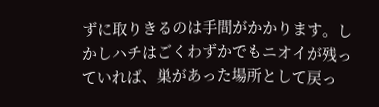ずに取りきるのは手間がかかります。しかしハチはごくわずかでもニオイが残っていれば、巣があった場所として戻っ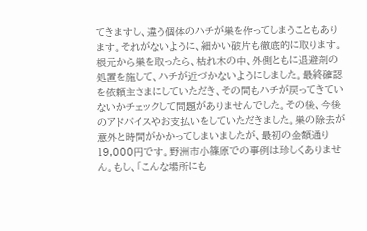てきますし、違う個体のハチが巣を作ってしまうこともあります。それがないように、細かい破片も徹底的に取ります。根元から巣を取ったら、枯れ木の中、外側ともに退避剤の処置を施して、ハチが近づかないようにしました。最終確認を依頼主さまにしていただき、その間もハチが戻ってきていないかチェックして問題がありませんでした。その後、今後のアドバイスやお支払いをしていただきました。巣の除去が意外と時間がかかってしまいましたが、最初の金額通り19,000円です。野洲市小篠原での事例は珍しくありません。もし、「こんな場所にも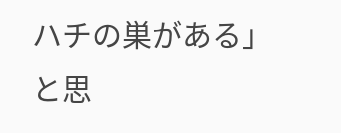ハチの巣がある」と思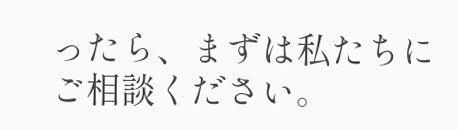ったら、まずは私たちにご相談ください。